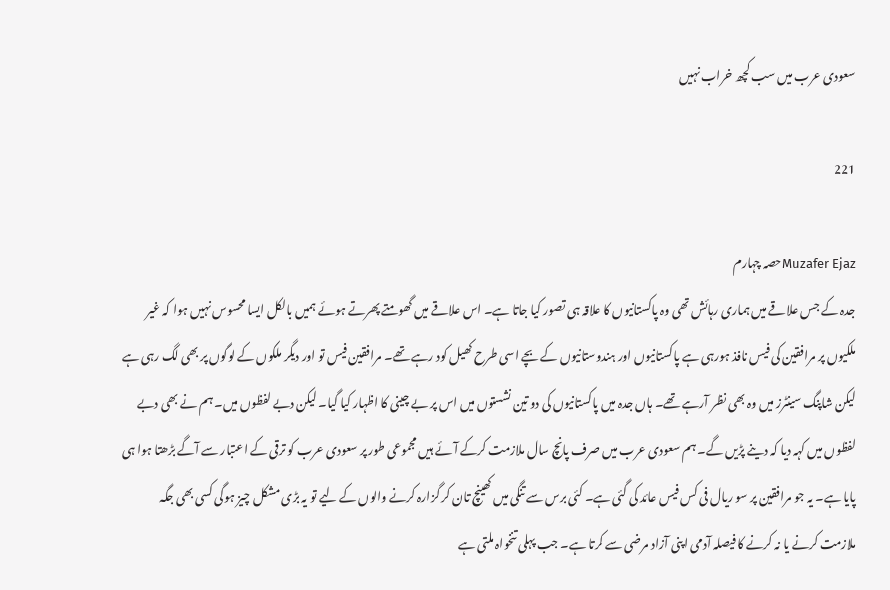سعودی عرب میں سب کچھ خراب نہیں

221

Muzafer Ejazحصہ چہارم
جدہ کے جس علاقے میں ہماری رہائش تھی وہ پاکستانیوں کا علاقہ ہی تصور کیا جاتا ہے۔ اس علاقے میں گھومتے پھرتے ہوئے ہمیں بالکل ایسا محسوس نہیں ہوا کہ غیر ملکیوں پر مرافقین کی فیس نافذ ہورہی ہے پاکستانیوں اور ہندوستانیوں کے بچے اسی طرح کھیل کود رہے تھے۔ مرافقین فیس تو اور دیگر ملکوں کے لوگوں پر بھی لگ رہی ہے لیکن شاپنگ سینٹرز میں وہ بھی نظر آرہے تھے۔ ہاں جدہ میں پاکستانیوں کی دو تین نشستوں میں اس پر بے چینی کا اظہار کیا گیا۔ لیکن دبے لفظوں میں۔ ہم نے بھی دبے لفظوں میں کہہ دیا کہ دینے پڑیں گے۔ ہم سعودی عرب میں صرف پانچ سال ملازمت کرکے آئے ہیں مجموعی طور پر سعودی عرب کو ترقی کے اعتبار سے آگے بڑھتا ہوا ہی پایا ہے۔ یہ جو مرافقین پر سو ریال فی کس فیس عائد کی گئی ہے۔ کئی برس سے تنگی میں کھینچ تان کر گزارہ کرنے والوں کے لیے تو یہ بڑی مشکل چیز ہوگی کسی بھی جگہ ملازمت کرنے یا نہ کرنے کا فیصلہ آدمی اپنی آزاد مرضی سے کرتا ہے۔ جب پہلی تنخواہ ملتی ہے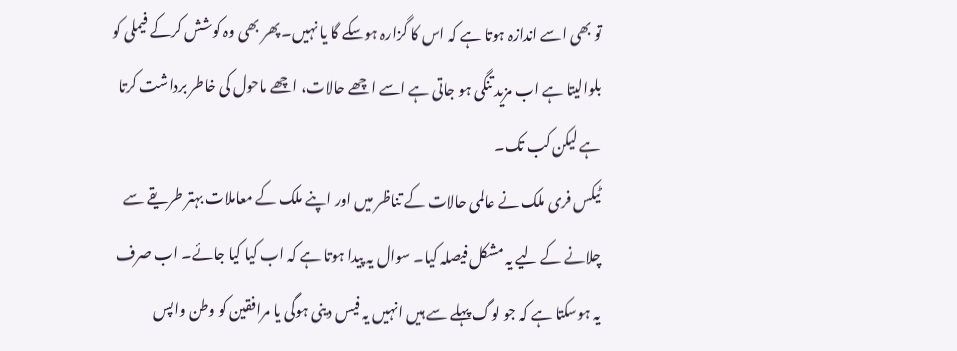تو بھی اسے اندازہ ہوتا ہے کہ اس کا گزارہ ہوسکے گا یا نہیں۔ پھر بھی وہ کوشش کرکے فیملی کو بلوالیتا ہے اب مزید تنگی ہو جاتی ہے اسے اچھے حالات، اچھے ماحول کی خاطر برداشت کرتا ہے لیکن کب تک۔
ٹیکس فری ملک نے عالمی حالات کے تناظر میں اور اپنے ملک کے معاملات بہتر طریقے سے چلانے کے لیے یہ مشکل فیصلہ کیا۔ سوال یہ پیدا ہوتا ہے کہ اب کیا کیا جائے۔ اب صرف یہ ہوسکتا ہے کہ جو لوگ پہلے سے ہیں انہیں یہ فیس دینی ہوگی یا مرافقین کو وطن واپس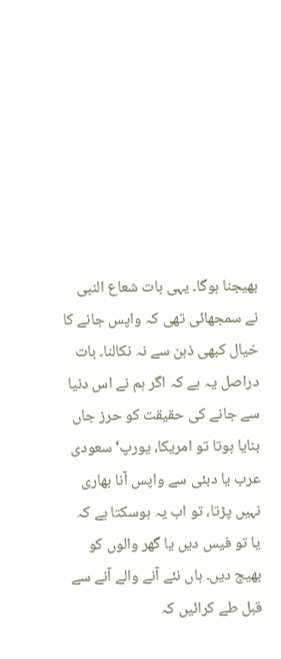بھیجنا ہوگا۔ یہی بات شعاع النبی نے سمجھائی تھی کہ واپس جانے کا خیال کبھی ذہن سے نہ نکالنا۔ بات دراصل یہ ہے کہ اگر ہم نے اس دنیا سے جانے کی حقیقت کو حرز جاں بنایا ہوتا تو امریکا، یورپ‘ سعودی عرب یا دبئی سے واپس آنا بھاری نہیں پڑتا، تو اب یہ ہوسکتا ہے کہ یا تو فیس دیں یا گھر والوں کو بھیج دیں۔ ہاں نئے آنے والے آنے سے قبل طے کرائیں کہ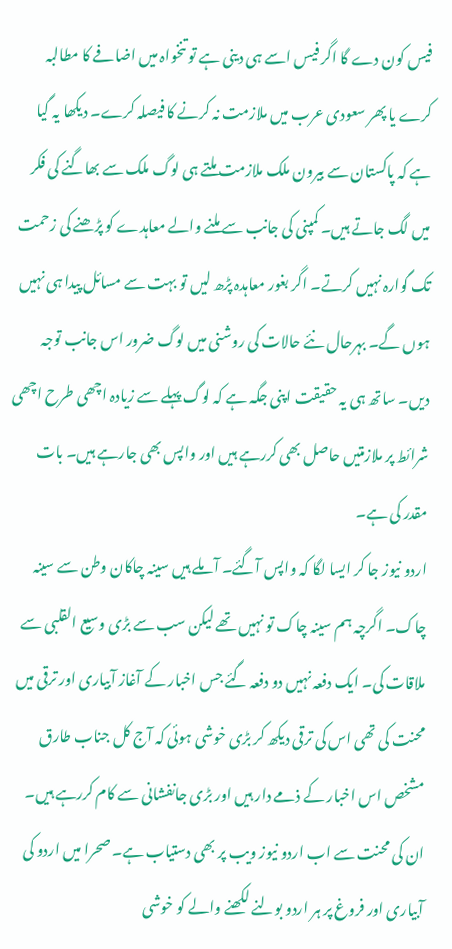فیس کون دے گا اگر فیس اسے ہی دینی ہے تو تنخواہ میں اضافے کا مطالبہ کرے یا پھر سعودی عرب میں ملازمت نہ کرنے کا فیصلہ کرے۔ دیکھا یہ گیا ہے کہ پاکستان سے بیرون ملک ملازمت ملتے ہی لوگ ملک سے بھاگنے کی فکر میں لگ جاتے ہیں۔ کمپنی کی جانب سے ملنے والے معاہدے کو پڑھنے کی زحمت تک گوارہ نہیں کرتے۔ اگر بغور معاہدہ پڑھ لیں تو بہت سے مسائل پیدا ہی نہیں ہوں گے۔ بہرحال نئے حالات کی روشنی میں لوگ ضرور اس جانب توجہ دیں۔ ساتھ ہی یہ حقیقت اپنی جگہ ہے کہ لوگ پہلے سے زیادہ اچھی طرح اچھی شرائط پر ملازمتیں حاصل بھی کررہے ہیں اور واپس بھی جارہے ہیں۔ بات مقدر کی ہے۔
اردو نیوز جا کر ایسا لگا کہ واپس آگئے۔ آ ملے ہیں سینہ چاکان وطن سے سینہ چاک۔ اگرچہ ہم سینہ چاک تو نہیں تھے لیکن سب سے بڑی وسیع القلبی سے ملاقات کی۔ ایک دفعہ نہیں دو دفعہ گئے جس اخبار کے آغاز آبیاری اور ترقی میں محنت کی تھی اس کی ترقی دیکھ کر بڑی خوشی ہوئی کہ آج کل جناب طارق مشخص اس اخبار کے ذمے دار ہیں اور بڑی جانفشانی سے کام کررہے ہیں۔ ان کی محنت سے اب اردو نیوز ویب پر بھی دستیاب ہے۔ صحرا میں اردو کی آبیاری اور فروغ پر ہر اردو بولنے لکھنے والے کو خوشی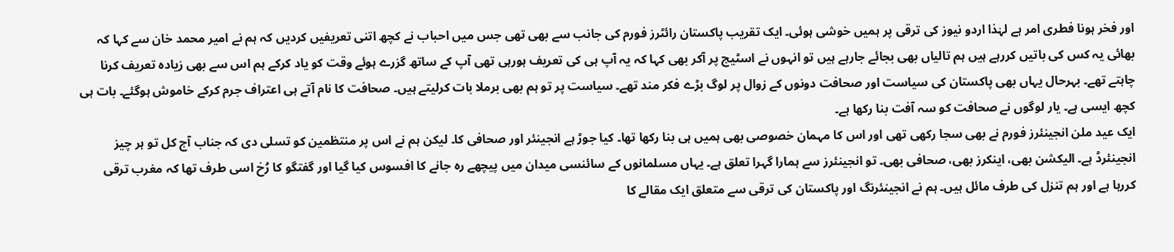اور فخر ہونا فطری امر ہے لہٰذا اردو نیوز کی ترقی پر ہمیں خوشی ہوئی۔ ایک تقریب پاکستان رائٹرز فورم کی جانب سے بھی تھی جس میں احباب نے کچھ اتنی تعریفیں کردیں کہ ہم نے امیر محمد خان سے کہا کہ بھائی یہ کس کی باتیں کررہے ہیں ہم تالیاں بھی بجائے جارہے ہیں تو انہوں نے اسٹیج پر آکر بھی کہا کہ یہ آپ ہی کی تعریف ہورہی تھی آپ کے ساتھ گزرے ہوئے وقت کو یاد کرکے ہم اس سے بھی زیادہ تعریف کرنا چاہتے تھے۔ بہرحال یہاں بھی پاکستان کی سیاست اور صحافت دونوں کے زوال پر لوگ بڑے فکر مند تھے۔ سیاست پر تو ہم بھی برملا بات کرلیتے ہیں۔ صحافت کا نام آتے ہی اعتراف جرم کرکے خاموش ہوگئے۔ بات ہی کچھ ایسی ہے۔ یار لوگوں نے صحافت کو سہ آفت بنا رکھا ہے۔
ایک عید ملن انجینئرز فورم نے بھی سجا رکھی تھی اور اس کا مہمان خصوصی بھی ہمیں ہی بنا رکھا تھا۔ کیا جوڑ ہے انجینئر اور صحافی کا۔ لیکن ہم نے اس پر منتظمین کو تسلی دی کہ جناب آج کل تو ہر چیز انجینئرڈ ہے۔ الیکشن بھی، اینکرز بھی، صحافی بھی۔ تو انجینئرز سے ہمارا گہرا تعلق ہے۔ یہاں مسلمانوں کے سائنسی میدان میں پیچھے رہ جانے کا افسوس کیا گیا اور گفتگو کا رُخ اسی طرف تھا کہ مغرب ترقی کررہا ہے اور ہم تنزل کی طرف مائل ہیں۔ ہم نے انجینئرنگ اور پاکستان کی ترقی سے متعلق ایک مقالے کا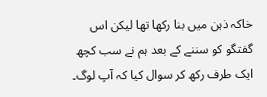خاکہ ذہن میں بنا رکھا تھا لیکن اس گفتگو کو سننے کے بعد ہم نے سب کچھ ایک طرف رکھ کر سوال کیا کہ آپ لوگ۔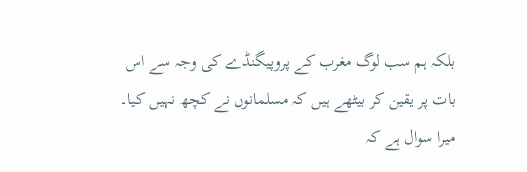بلکہ ہم سب لوگ مغرب کے پروپیگنڈے کی وجہ سے اس بات پر یقین کر بیٹھے ہیں کہ مسلمانوں نے کچھ نہیں کیا۔ میرا سوال ہے کہ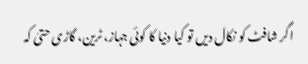اگر شافٹ کو نکال دیں تو کیا دنیا کا کوئی جہاز، ٹرین، گاڑی حتیٰ کہ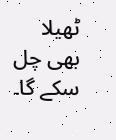ٹھیلا بھی چل سکے گا۔